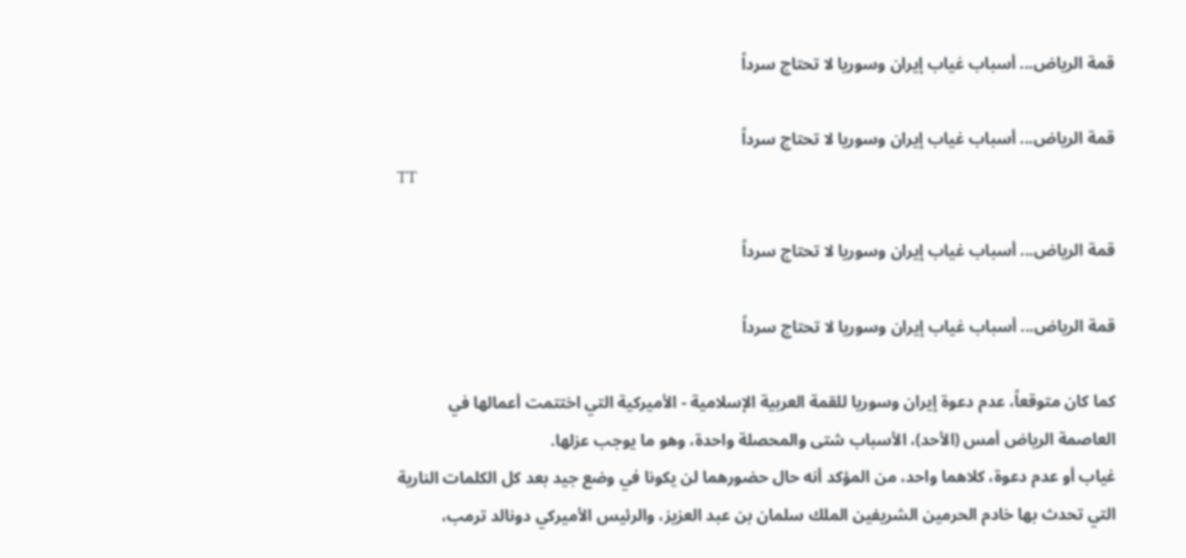قمة الرياض... أسباب غياب إيران وسوريا لا تحتاج سرداً

قمة الرياض... أسباب غياب إيران وسوريا لا تحتاج سرداً
TT

قمة الرياض... أسباب غياب إيران وسوريا لا تحتاج سرداً

قمة الرياض... أسباب غياب إيران وسوريا لا تحتاج سرداً

كما كان متوقعاً، عدم دعوة إيران وسوريا للقمة العربية الإسلامية - الأميركية التي اختتمت أعمالها في العاصمة الرياض أمس (الأحد)، الأسباب شتى والمحصلة واحدة، وهو ما يوجب عزلها.
غياب أو عدم دعوة، كلاهما واحد، من المؤكد أنه حال حضورهما لن يكونا في وضع جيد بعد كل الكلمات النارية التي تحدث بها خادم الحرمين الشريفين الملك سلمان بن عبد العزيز، والرئيس الأميركي دونالد ترمب،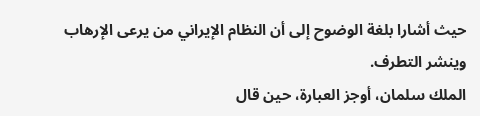حيث أشارا بلغة الوضوح إلى أن النظام الإيراني من يرعى الإرهاب وينشر التطرف.
الملك سلمان، أوجز العبارة، حين قال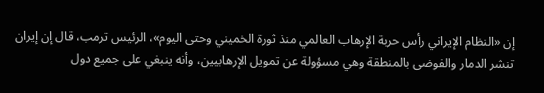إن «النظام الإيراني رأس حربة الإرهاب العالمي منذ ثورة الخميني وحتى اليوم»، الرئيس ترمب، قال إن إيران تنشر الدمار والفوضى بالمنطقة وهي مسؤولة عن تمويل الإرهابيين، وأنه ينبغي على جميع دول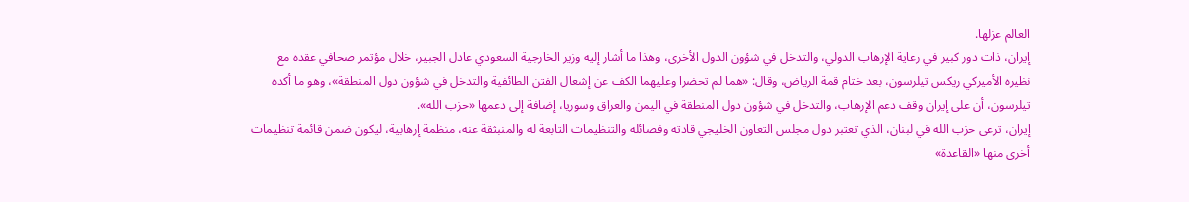العالم عزلها.
إيران، ذات دور كبير في رعاية الإرهاب الدولي، والتدخل في شؤون الدول الأخرى، وهذا ما أشار إليه وزير الخارجية السعودي عادل الجبير، خلال مؤتمر صحافي عقده مع نظيره الأميركي ريكس تيلرسون، بعد ختام قمة الرياض، وقال: «هما لم تحضرا وعليهما الكف عن إشعال الفتن الطائفية والتدخل في شؤون دول المنطقة»، وهو ما أكده تيلرسون، أن على إيران وقف دعم الإرهاب، والتدخل في شؤون دول المنطقة في اليمن والعراق وسوريا، إضافة إلى دعمها «حزب الله».
إيران، ترعى حزب الله في لبنان، الذي تعتبر دول مجلس التعاون الخليجي قادته وفصائله والتنظيمات التابعة له والمنبثقة عنه، منظمة إرهابية، ليكون ضمن قائمة تنظيمات أخرى منها «القاعدة»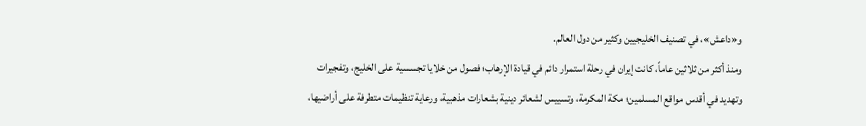و«داعش»، في تصنيف الخليجيين وكثير من دول العالم.
ومنذ أكثر من ثلاثين عاماً، كانت إيران في رحلة استمرار دائم في قيادة الإرهاب؛ فصول من خلايا تجسسية على الخليج، وتفجيرات وتهديد في أقدس مواقع المسلمين؛ مكة المكرمة، وتسييس لشعائر دينية بشعارات مذهبية، ورعاية تنظيمات متطرفة على أراضيها،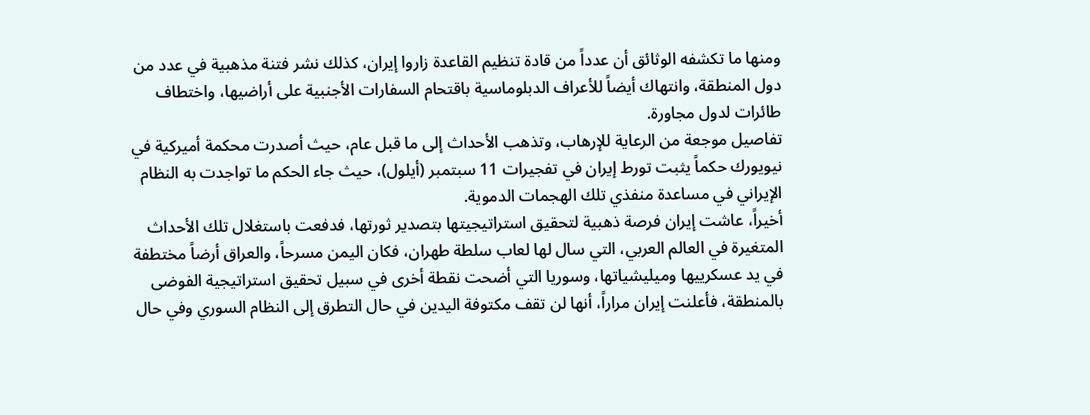ومنها ما تكشفه الوثائق أن عدداً من قادة تنظيم القاعدة زاروا إيران، كذلك نشر فتنة مذهبية في عدد من دول المنطقة، وانتهاك أيضاً للأعراف الدبلوماسية باقتحام السفارات الأجنبية على أراضيها، واختطاف طائرات لدول مجاورة.
تفاصيل موجعة من الرعاية للإرهاب، وتذهب الأحداث إلى ما قبل عام، حيث أصدرت محكمة أميركية في نيويورك حكماً يثبت تورط إيران في تفجيرات 11 سبتمبر (أيلول)، حيث جاء الحكم ما تواجدت به النظام الإيراني في مساعدة منفذي تلك الهجمات الدموية.
أخيراً، عاشت إيران فرصة ذهبية لتحقيق استراتيجيتها بتصدير ثورتها، فدفعت باستغلال تلك الأحداث المتغيرة في العالم العربي، التي سال لها لعاب سلطة طهران، فكان اليمن مسرحاً، والعراق أرضاً مختطفة في يد عسكرييها وميليشياتها، وسوريا التي أضحت نقطة أخرى في سبيل تحقيق استراتيجية الفوضى بالمنطقة، فأعلنت إيران مراراً، أنها لن تقف مكتوفة اليدين في حال التطرق إلى النظام السوري وفي حال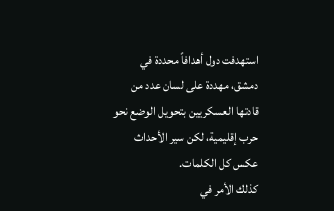استهدفت دول أهدافاً محددة في دمشق، مهددة على لسان عدد من قادتها العسكريين بتحويل الوضع نحو حرب إقليمية، لكن سير الأحداث عكس كل الكلمات.
كذلك الأمر في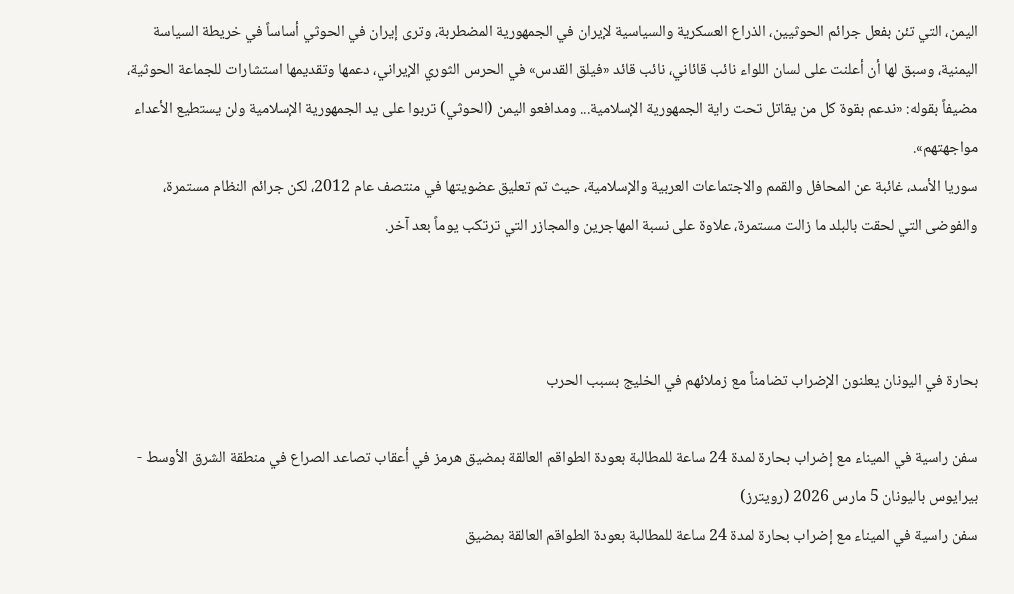اليمن، التي تئن بفعل جرائم الحوثيين، الذراع العسكرية والسياسية لإيران في الجمهورية المضطربة، وترى إيران في الحوثي أساساً في خريطة السياسة اليمنية، وسبق لها أن أعلنت على لسان اللواء نائب قائاني، نائب قائد «فيلق القدس» في الحرس الثوري الإيراني، دعمها وتقديمها استشارات للجماعة الحوثية، مضيفاً بقوله: «ندعم بقوة كل من يقاتل تحت راية الجمهورية الإسلامية... ومدافعو اليمن (الحوثي) تربوا على يد الجمهورية الإسلامية ولن يستطيع الأعداء مواجهتهم».
سوريا الأسد، غائبة عن المحافل والقمم والاجتماعات العربية والإسلامية، حيث تم تعليق عضويتها في منتصف عام 2012، لكن جرائم النظام مستمرة، والفوضى التي لحقت بالبلد ما زالت مستمرة، علاوة على نسبة المهاجرين والمجازر التي ترتكب يوماً بعد آخر.



بحارة في اليونان يعلنون الإضراب تضامناً مع زملائهم في الخليج بسبب الحرب

سفن راسية في الميناء مع إضراب بحارة لمدة 24 ساعة للمطالبة بعودة الطواقم العالقة بمضيق هرمز في أعقاب تصاعد الصراع في منطقة الشرق الأوسط - بيرايوس باليونان 5 مارس 2026 (رويترز)
سفن راسية في الميناء مع إضراب بحارة لمدة 24 ساعة للمطالبة بعودة الطواقم العالقة بمضيق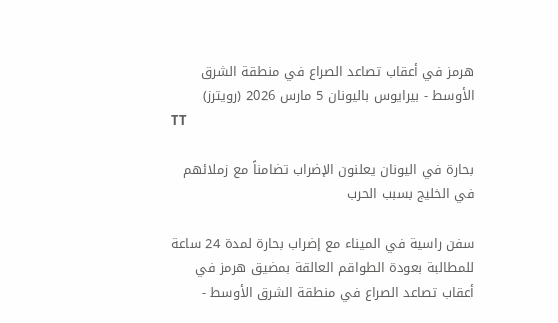هرمز في أعقاب تصاعد الصراع في منطقة الشرق الأوسط - بيرايوس باليونان 5 مارس 2026 (رويترز)
TT

بحارة في اليونان يعلنون الإضراب تضامناً مع زملائهم في الخليج بسبب الحرب

سفن راسية في الميناء مع إضراب بحارة لمدة 24 ساعة للمطالبة بعودة الطواقم العالقة بمضيق هرمز في أعقاب تصاعد الصراع في منطقة الشرق الأوسط -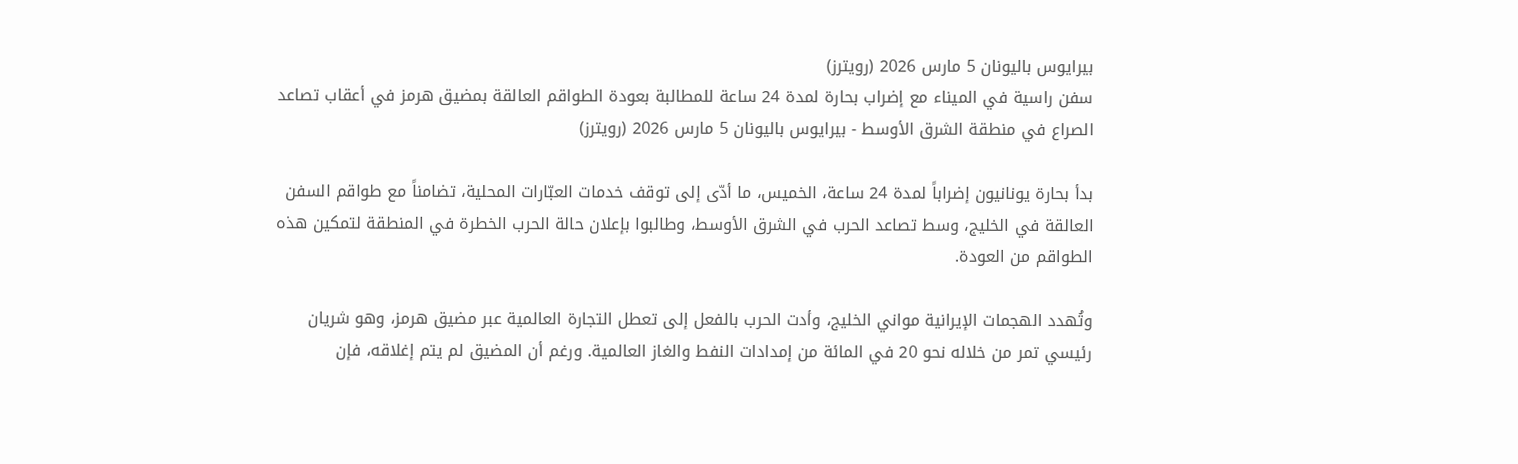بيرايوس باليونان 5 مارس 2026 (رويترز)
سفن راسية في الميناء مع إضراب بحارة لمدة 24 ساعة للمطالبة بعودة الطواقم العالقة بمضيق هرمز في أعقاب تصاعد الصراع في منطقة الشرق الأوسط - بيرايوس باليونان 5 مارس 2026 (رويترز)

بدأ بحارة يونانيون ‌إضراباً لمدة 24 ساعة، الخميس، ما أدّى إلى توقف خدمات العبّارات المحلية، تضامناً مع طواقم السفن العالقة في الخليج، وسط تصاعد الحرب في الشرق الأوسط، وطالبوا بإعلان حالة الحرب الخطرة في المنطقة لتمكين هذه الطواقم من العودة.

وتُهدد الهجمات الإيرانية مواني الخليج، وأدت الحرب بالفعل إلى تعطل التجارة العالمية عبر مضيق هرمز، وهو شريان رئيسي تمر من خلاله نحو 20 في المائة من إمدادات النفط والغاز العالمية. ورغم أن المضيق لم يتم إغلاقه، فإن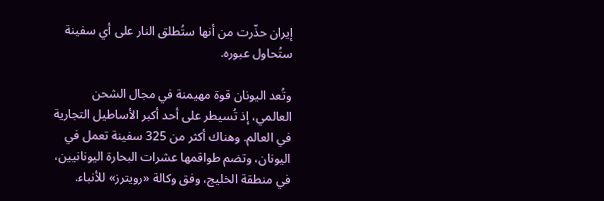إيران ‌حذّرت من أنها ستُطلق النار على ‌أي سفينة ستُحاول عبوره.

وتُعد اليونان قوة مهيمنة في مجال الشحن العالمي، إذ تُسيطر على أحد أكبر الأساطيل التجارية في العالم. وهناك أكثر من 325 سفينة تعمل في اليونان، وتضم طواقمها عشرات البحارة اليونانيين، في منطقة الخليج، وفق وكالة «رويترز» للأنباء.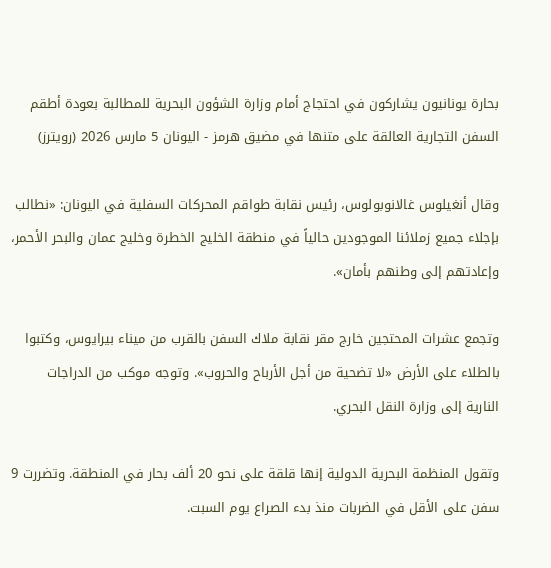بحارة يونانيون يشاركون في احتجاج أمام وزارة الشؤون البحرية للمطالبة بعودة أطقم السفن التجارية العالقة على متنها في مضيق هرمز - اليونان 5 مارس 2026 (رويترز)

وقال أنغيلوس غالانوبولوس، رئيس نقابة طواقم المحركات السفلية في اليونان: «نطالب بإجلاء جميع زملائنا الموجودين حالياً في منطقة الخليج الخطرة وخليج عمان والبحر ‌الأحمر، وإعادتهم إلى وطنهم بأمان».

وتجمع ‌عشرات المحتجين خارج مقر نقابة ملاك السفن بالقرب من ميناء ‌بيرايوس، وكتبوا بالطلاء على الأرض «لا تضحية من أجل ‌الأرباح والحروب». وتوجه موكب من الدراجات النارية إلى وزارة النقل البحري.

وتقول المنظمة البحرية الدولية إنها قلقة على نحو 20 ألف بحار في المنطقة. وتضررت 9 سفن على الأقل في ‌الضربات منذ بدء الصراع يوم السبت.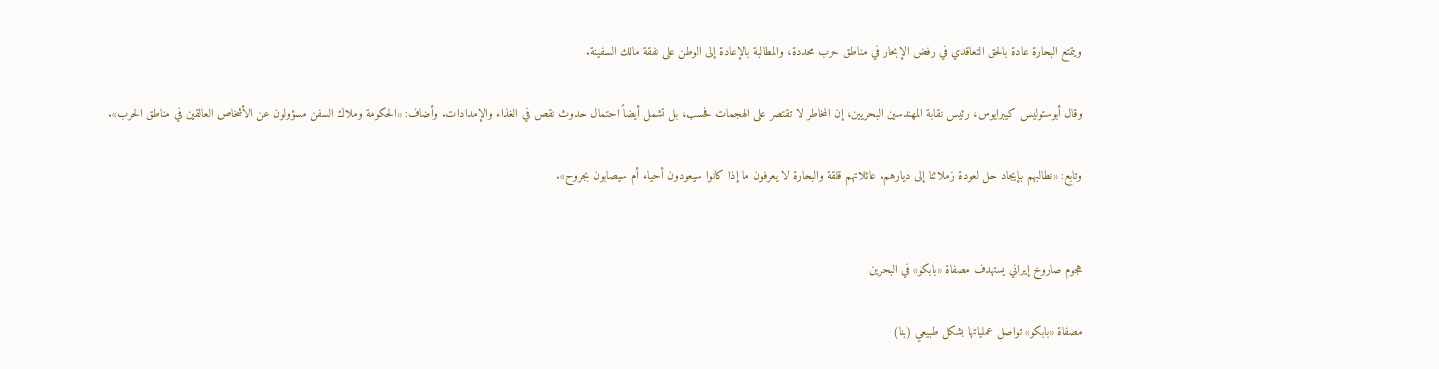ويتمتع البحارة عادة بالحق التعاقدي في رفض الإبحار في مناطق حرب محددة، والمطالبة بالإعادة إلى الوطن على نفقة مالك السفينة.

وقال أبوستوليس كيبرايوس، رئيس نقابة المهندسين البحريين، إن المخاطر لا تقتصر على الهجمات فحسب، بل تشمل أيضاً احتمال حدوث نقص في الغذاء والإمدادات. وأضاف: «الحكومة وملاك السفن مسؤولون عن الأشخاص العالقين في مناطق الحرب».

وتابع: «نطالبهم بإيجاد حل لعودة زملائنا إلى ديارهم. عائلاتهم قلقة والبحارة لا يعرفون ما إذا كانوا سيعودون أحياء أم سيصابون بجروح».


هجوم صاروخ إيراني يستهدف مصفاة «بابكو» في البحرين

مصفاة «بابكو» تواصل عملياتها بشكل طبيعي (بنا)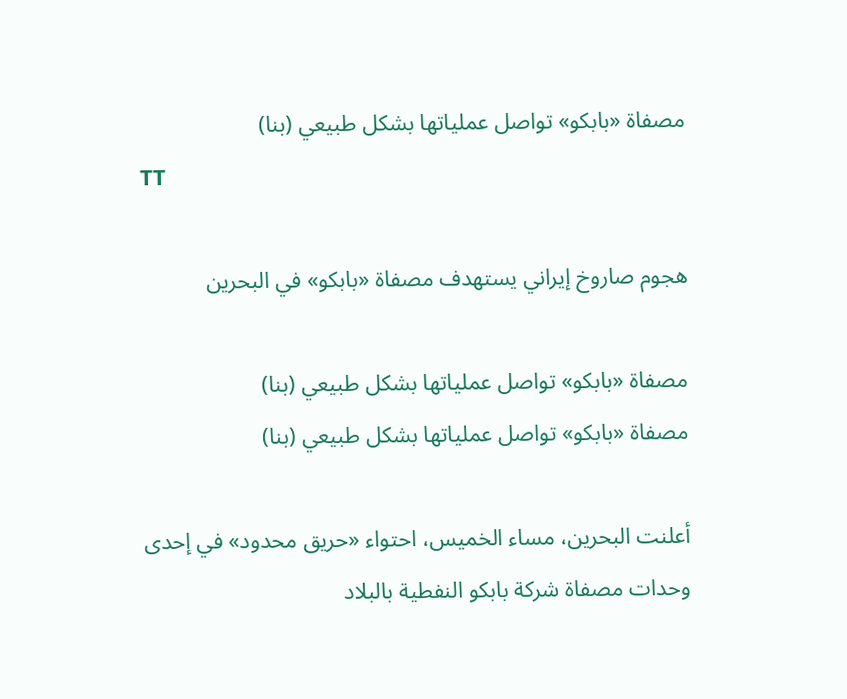مصفاة «بابكو» تواصل عملياتها بشكل طبيعي (بنا)
TT

هجوم صاروخ إيراني يستهدف مصفاة «بابكو» في البحرين

مصفاة «بابكو» تواصل عملياتها بشكل طبيعي (بنا)
مصفاة «بابكو» تواصل عملياتها بشكل طبيعي (بنا)

أعلنت البحرين، مساء الخميس، احتواء «حريق محدود» في إحدى وحدات مصفاة شركة بابكو النفطية بالبلاد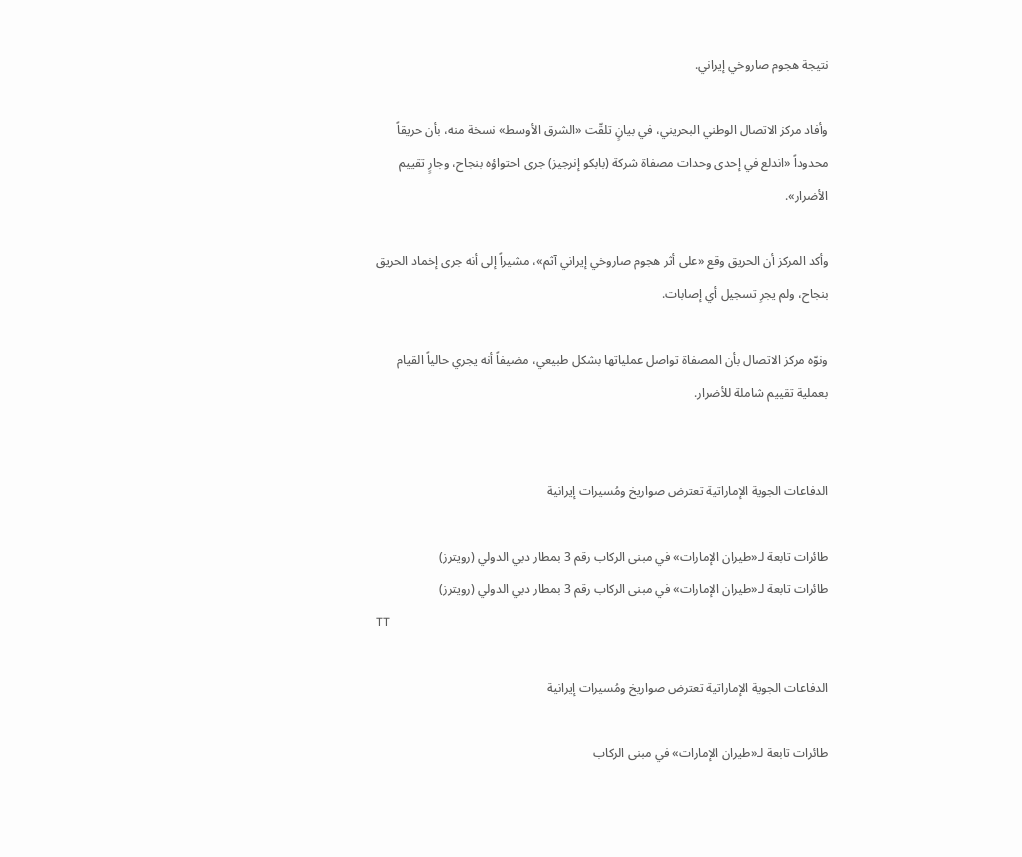نتيجة هجوم صاروخي إيراني.

وأفاد مركز الاتصال الوطني البحريني، في بيانٍ تلقّت «الشرق الأوسط» نسخة منه، بأن حريقاً محدوداً «اندلع في إحدى وحدات مصفاة شركة (بابكو إنرجيز) جرى احتواؤه بنجاح، وجارٍ تقييم الأضرار».

وأكد المركز أن الحريق وقع «على أثر هجوم صاروخي إيراني آثم»، مشيراً إلى أنه جرى إخماد الحريق بنجاح، ولم يجرِ تسجيل أي إصابات.

ونوّه مركز الاتصال بأن المصفاة تواصل عملياتها بشكل طبيعي، مضيفاً أنه يجري حالياً القيام بعملية تقييم شاملة للأضرار.


الدفاعات الجوية الإماراتية تعترض صواريخ ومُسيرات إيرانية

طائرات تابعة لـ«طيران الإمارات» في مبنى الركاب رقم 3 بمطار دبي الدولي (رويترز)
طائرات تابعة لـ«طيران الإمارات» في مبنى الركاب رقم 3 بمطار دبي الدولي (رويترز)
TT

الدفاعات الجوية الإماراتية تعترض صواريخ ومُسيرات إيرانية

طائرات تابعة لـ«طيران الإمارات» في مبنى الركاب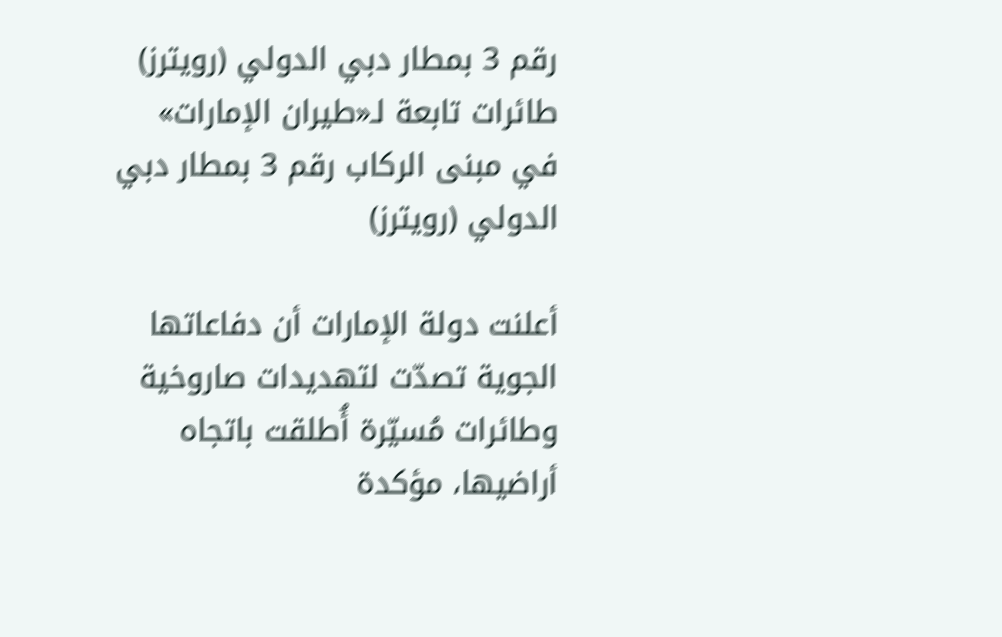رقم 3 بمطار دبي الدولي (رويترز)
طائرات تابعة لـ«طيران الإمارات» في مبنى الركاب رقم 3 بمطار دبي الدولي (رويترز)

أعلنت دولة الإمارات أن دفاعاتها الجوية تصدّت لتهديدات صاروخية وطائرات مُسيّرة أُطلقت باتجاه أراضيها، مؤكدة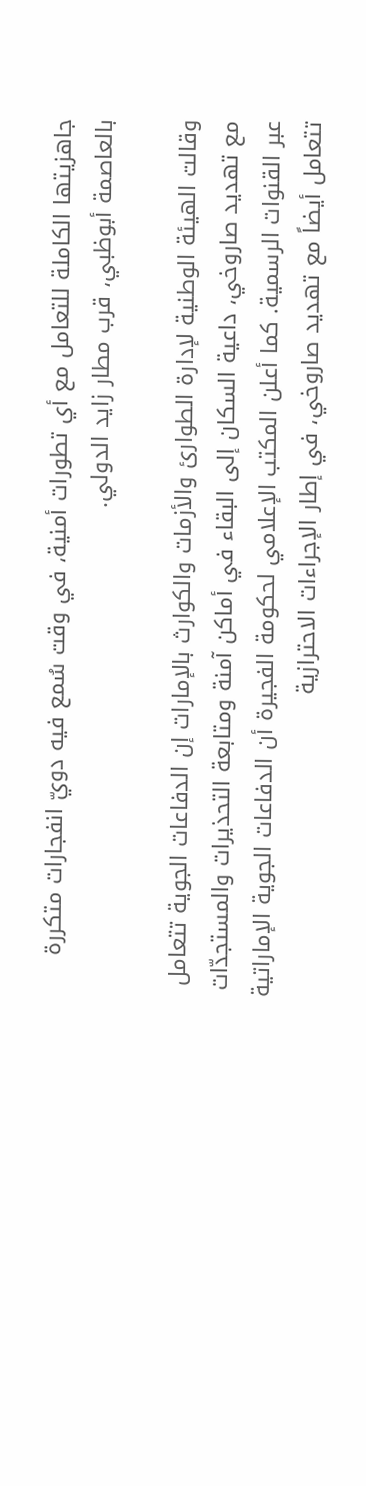جاهزيتها الكاملة للتعامل مع أي تطورات أمنية، في وقت سُمع فيه دويّ انفجارات متكررة بالعاصمة أبوظبي، قرب مطار زايد الدولي.

وقالت الهيئة الوطنية لإدارة الطوارئ والأزمات والكوارث بالإمارات إن الدفاعات الجوية تتعامل مع تهديد صاروخي، داعية السكان إلى البقاء في أماكن آمنة ومتابعة التحذيرات والمستجدّات عبر القنوات الرسمية. كما أعلن المكتب الإعلامي لحكومة الفجيرة أن الدفاعات الجوية الإماراتية تتعامل أيضاً مع تهديد صاروخي، في إطار الإجراءات الاحترازية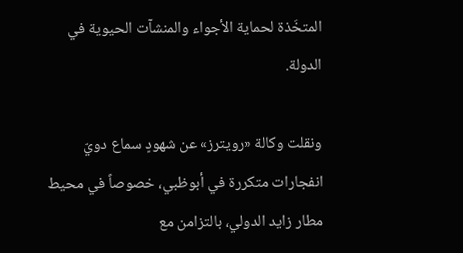المتخَذة لحماية الأجواء والمنشآت الحيوية في الدولة.

ونقلت وكالة «رويترز» عن شهودٍ سماع دويّ انفجارات متكررة في أبوظبي، خصوصاً في محيط مطار زايد الدولي، بالتزامن مع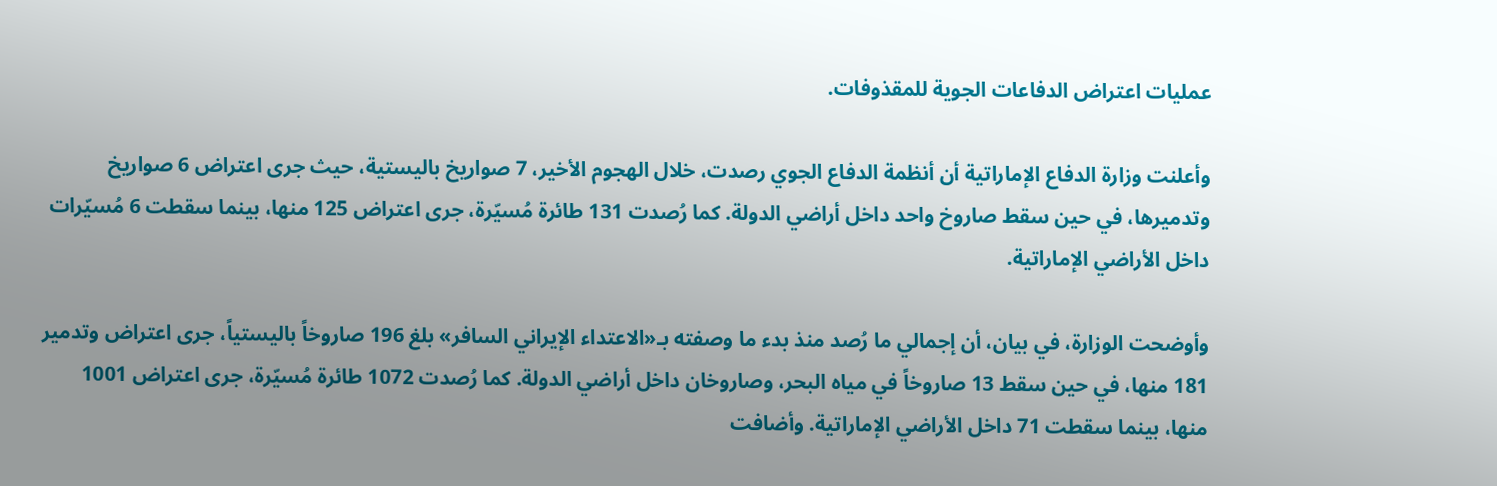عمليات اعتراض الدفاعات الجوية للمقذوفات.

وأعلنت وزارة الدفاع الإماراتية أن أنظمة الدفاع الجوي رصدت، خلال الهجوم الأخير، 7 صواريخ باليستية، حيث جرى اعتراض 6 صواريخ وتدميرها، في حين سقط صاروخ واحد داخل أراضي الدولة. كما رُصدت 131 طائرة مُسيّرة، جرى اعتراض 125 منها، بينما سقطت 6 مُسيّرات داخل الأراضي الإماراتية.

وأوضحت الوزارة، في بيان، أن إجمالي ما رُصد منذ بدء ما وصفته بـ«الاعتداء الإيراني السافر» بلغ 196 صاروخاً باليستياً، جرى اعتراض وتدمير 181 منها، في حين سقط 13 صاروخاً في مياه البحر، وصاروخان داخل أراضي الدولة. كما رُصدت 1072 طائرة مُسيّرة، جرى اعتراض 1001 منها، بينما سقطت 71 داخل الأراضي الإماراتية. وأضافت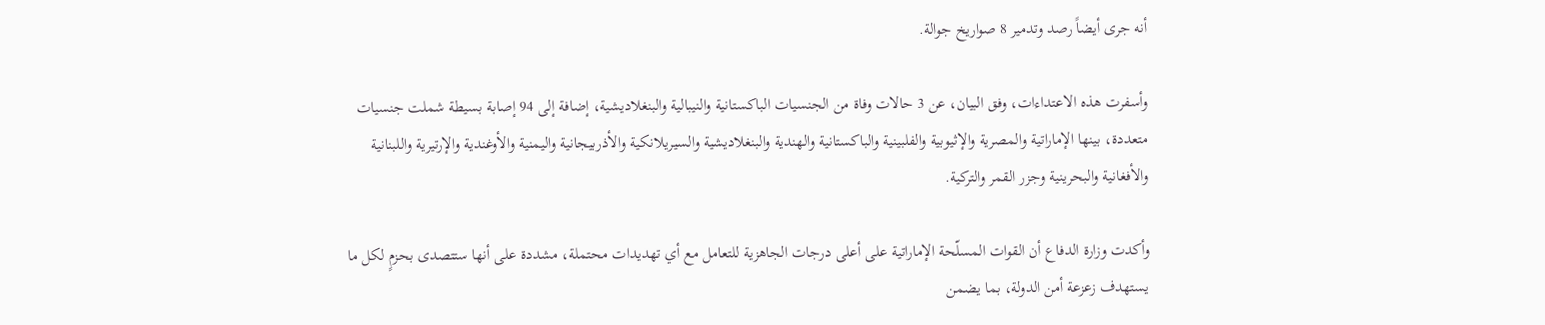أنه جرى أيضاً رصد وتدمير 8 صواريخ جوالة.

وأسفرت هذه الاعتداءات، وفق البيان، عن 3 حالات وفاة من الجنسيات الباكستانية والنيبالية والبنغلاديشية، إضافة إلى 94 إصابة بسيطة شملت جنسيات متعددة، بينها الإماراتية والمصرية والإثيوبية والفلبينية والباكستانية والهندية والبنغلاديشية والسيريلانكية والأذربيجانية واليمنية والأوغندية والإرتيرية واللبنانية والأفغانية والبحرينية وجزر القمر والتركية.

وأكدت وزارة الدفاع أن القوات المسلّحة الإماراتية على أعلى درجات الجاهزية للتعامل مع أي تهديدات محتملة، مشددة على أنها ستتصدى بحزمٍ لكل ما يستهدف زعزعة أمن الدولة، بما يضمن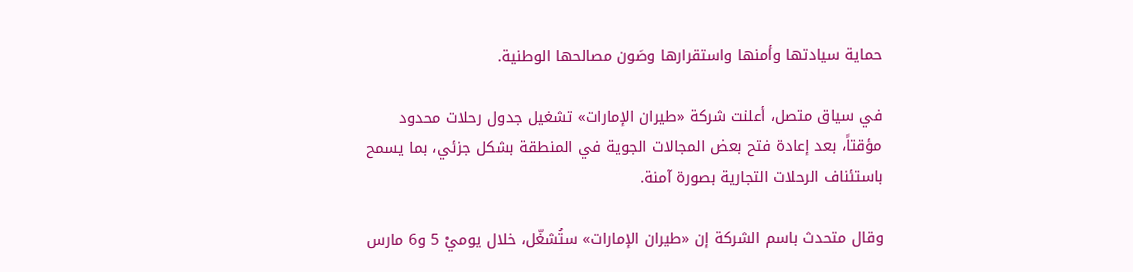حماية سيادتها وأمنها واستقرارها وصَون مصالحها الوطنية.

في سياق متصل، أعلنت شركة «طيران الإمارات» تشغيل جدول رحلات محدود مؤقتاً، بعد إعادة فتح بعض المجالات الجوية في المنطقة بشكل جزئي، بما يسمح باستئناف الرحلات التجارية بصورة آمنة.

وقال متحدث باسم الشركة إن «طيران الإمارات» ستُشغّل، خلال يوميْ 5 و6 مارس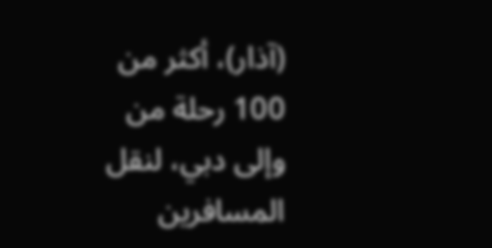(آذار)، أكثر من 100 رحلة من وإلى دبي، لنقل المسافرين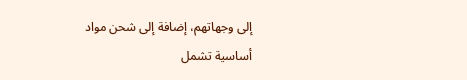إلى وجهاتهم، إضافة إلى شحن مواد أساسية تشمل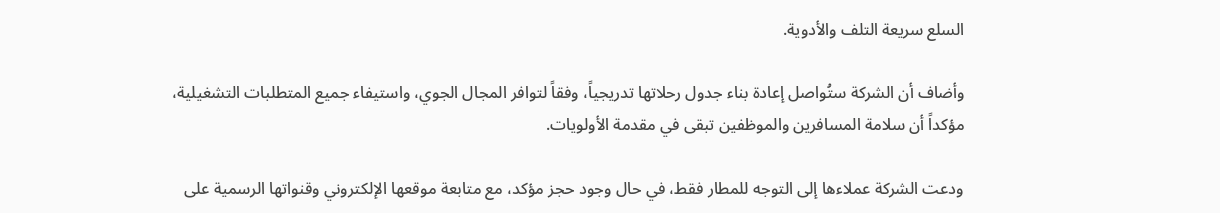السلع سريعة التلف والأدوية.

وأضاف أن الشركة ستُواصل إعادة بناء جدول رحلاتها تدريجياً، وفقاً لتوافر المجال الجوي، واستيفاء جميع المتطلبات التشغيلية، مؤكداً أن سلامة المسافرين والموظفين تبقى في مقدمة الأولويات.

ودعت الشركة عملاءها إلى التوجه للمطار فقط، في حال وجود حجز مؤكد، مع متابعة موقعها الإلكتروني وقنواتها الرسمية على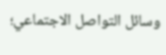وسائل التواصل الاجتماعي؛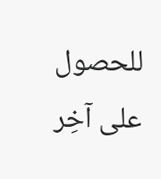للحصول على آخِر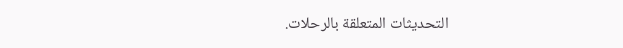التحديثات المتعلقة بالرحلات.